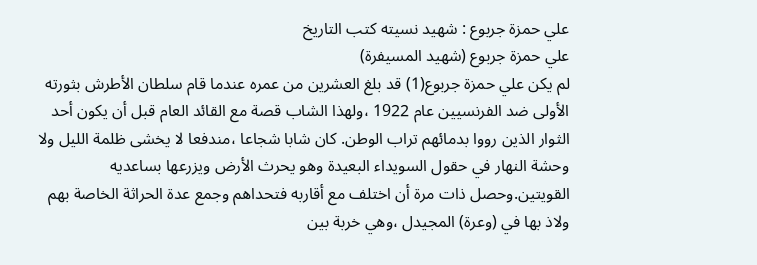علي حمزة جربوع : شهيد نسيته كتب التاريخ
علي حمزة جربوع (شهيد المسيفرة)
لم يكن علي حمزة جربوع(1) قد بلغ العشرين من عمره عندما قام سلطان الأطرش بثورته الأولى ضد الفرنسيين عام 1922 ،ولهذا الشاب قصة مع القائد العام قبل أن يكون أحد الثوار الذين رووا بدمائهم تراب الوطن. كان شابا شجاعا ،مندفعا لا يخشى ظلمة الليل ولا وحشة النهار في حقول السويداء البعيدة وهو يحرث الأرض ويزرعها بساعديه القويتين.وحصل ذات مرة أن اختلف مع أقاربه فتحداهم وجمع عدة الحراثة الخاصة بهم ولاذ بها في (وعرة) المجيدل ،وهي خربة بين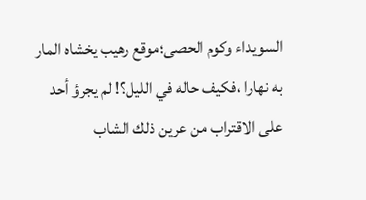السويداء وكوم الحصى؛موقع رهيب يخشاه المار به نهارا ،فكيف حاله في الليل؟! لم يجرؤ أحد على الاقتراب من عرين ذلك الشاب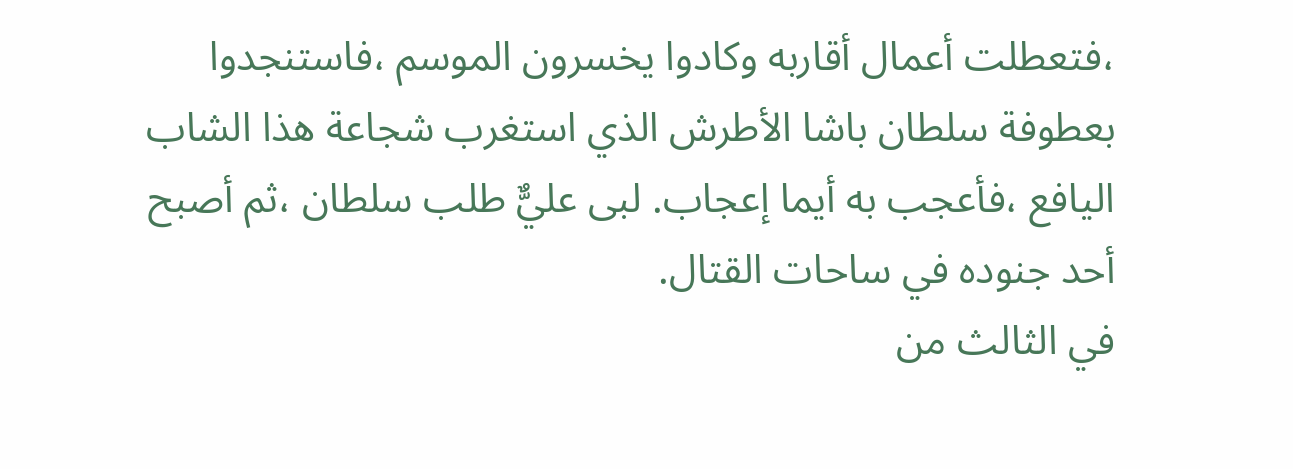،فتعطلت أعمال أقاربه وكادوا يخسرون الموسم ،فاستنجدوا بعطوفة سلطان باشا الأطرش الذي استغرب شجاعة هذا الشاب اليافع ،فأعجب به أيما إعجاب. لبى عليٌّ طلب سلطان ،ثم أصبح أحد جنوده في ساحات القتال.
في الثالث من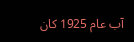آب عام 1925 كان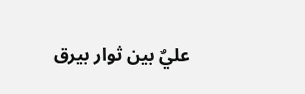عليٌ بين ثوار بيرق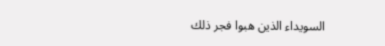السويداء الذين هبوا فجر ذلك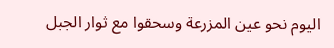اليوم نحو عين المزرعة وسحقوا مع ثوار الجبل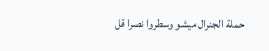حملة الجنرال ميشو وسطروا نصرا قل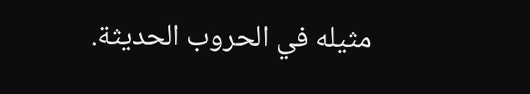مثيله في الحروب الحديثة.